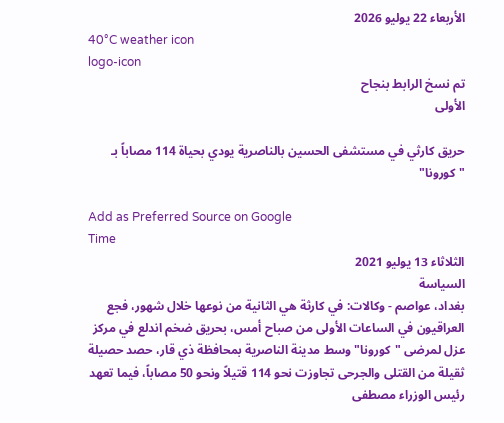الأربعاء 22 يوليو 2026
40°C weather icon
logo-icon
تم نسخ الرابط بنجاح
الأولى

حريق كارثي في مستشفى الحسين بالناصرية يودي بحياة 114 مصاباً بـ "كورونا"

Add as Preferred Source on Google
Time
الثلاثاء 13 يوليو 2021
السياسة
بغداد، عواصم - وكالات: في كارثة هي الثانية من نوعها خلال شهور، فجع العراقيون في الساعات الأولى من صباح أمس، بحريق ضخم اندلع في مركز عزل لمرضى "كورونا" وسط مدينة الناصرية بمحافظة ذي قار، حصد حصيلة ثقيلة من القتلى والجرحى تجاوزت نحو 114 قتيلاً ونحو 50 مصاباً، فيما تعهد رئيس الوزراء مصطفى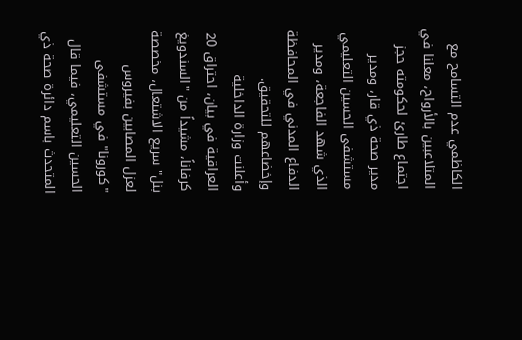الكاظمي عدم التسامح مع المتلاعبين بالأرواح، معلنا في اجتماع طارئ لحكومته حجز مدير صحة ذي قار، ومدير مستشفى الحسين التعليمي الذي شهد الفاجعة، ومدير الدفاع المدني في المحافظة وإخضاعهم للتحقيق.
وأعلنت وزارة الداخلية العراقية في بيان، احتراق 20 كرفاناً، مشيداً من "السندويغ بنل" سريع الاشتعال، مخصصة لعزل المصابين بفيروس "كورونا" في مستشفى الحسين التعليمي، فيما قال المتحدث باسم دائرة صحة ذي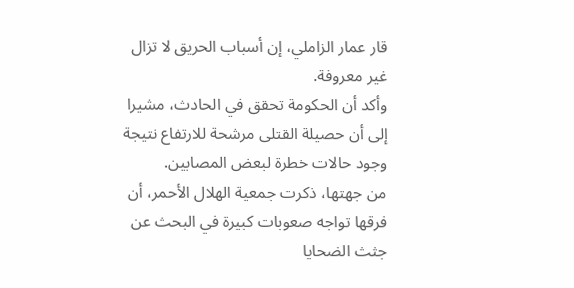قار عمار الزاملي، إن أسباب الحريق لا تزال غير معروفة.
وأكد أن الحكومة تحقق في الحادث، مشيرا إلى أن حصيلة القتلى مرشحة للارتفاع نتيجة وجود حالات خطرة لبعض المصابين.
من جهتها، ذكرت جمعية الهلال الأحمر، أن فرقها تواجه صعوبات كبيرة في البحث عن جثث الضحايا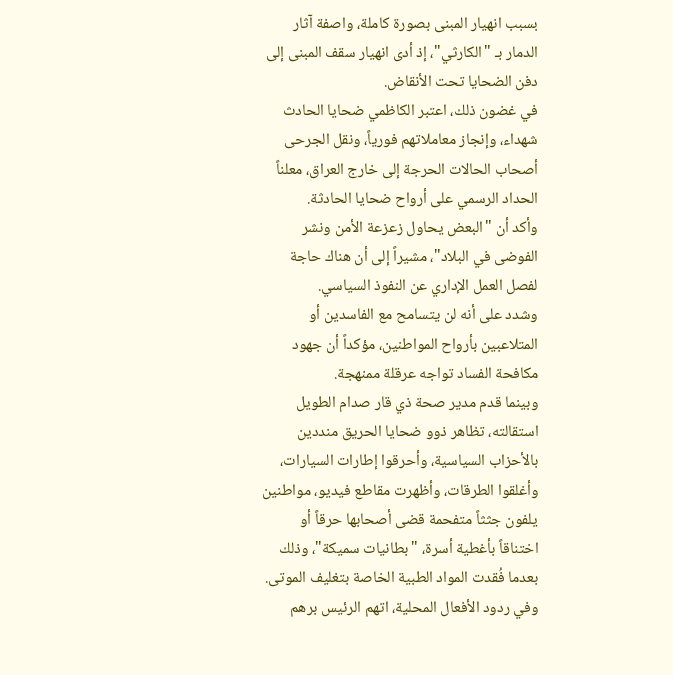بسبب انهيار المبنى بصورة كاملة، واصفة آثار الدمار بـ "الكارثي"، إذ أدى انهيار سقف المبنى إلى دفن الضحايا تحت الأنقاض.
في غضون ذلك، اعتبر الكاظمي ضحايا الحادث شهداء، وإنجاز معاملاتهم فورياً، ونقل الجرحى أصحاب الحالات الحرجة إلى خارج العراق، معلناً الحداد الرسمي على أرواح ضحايا الحادثة.
وأكد أن "البعض يحاول زعزعة الأمن ونشر الفوضى في البلاد"، مشيراً إلى أن هناك حاجة لفصل العمل الإداري عن النفوذ السياسي.
وشدد على أنه لن يتسامح مع الفاسدين أو المتلاعبين بأرواح المواطنين، مؤكداً أن جهود مكافحة الفساد تواجه عرقلة ممنهجة.
وبينما قدم مدير صحة ذي قار صدام الطويل استقالته، تظاهر ذوو ضحايا الحريق منددين بالأحزاب السياسية، وأحرقوا إطارات السيارات، وأغلقوا الطرقات، وأظهرت مقاطع فيديو، مواطنين يلفون جثثاً متفحمة قضى أصحابها حرقاً أو اختناقاً بأغطية أسرة، "بطانيات سميكة"، وذلك بعدما فُقدت المواد الطبية الخاصة بتغليف الموتى.
وفي ردود الأفعال المحلية، اتهم الرئيس برهم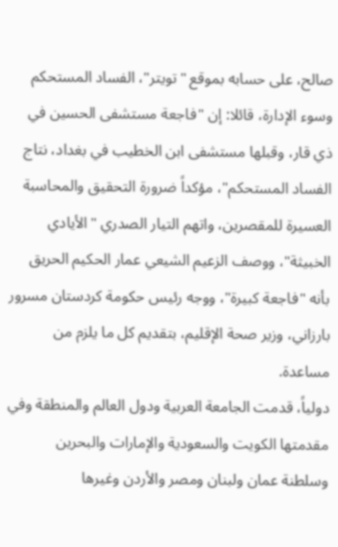صالح، على حسابه بموقع "تويتر"، الفساد المستحكم وسوء الإدارة، قائلا: إن "فاجعة مستشفى الحسين في ذي قار، وقبلها مستشفى ابن الخطيب في بغداد، نتاج الفساد المستحكم"، مؤكداً ضرورة التحقيق والمحاسبة العسيرة للمقصرين، واتهم التيار الصدري "الأيادي الخبيثة"، ووصف الزعيم الشيعي عمار الحكيم الحريق بأنه "فاجعة كبيرة"، ووجه رئيس حكومة كردستان مسرور بارزاني، وزير صحة الإقليم، بتقديم كل ما يلزم من مساعدة.
دولياً، قدمت الجامعة العربية ودول العالم والمنطقة وفي مقدمتها الكويت والسعودية والإمارات والبحرين وسلطنة عمان ولبنان ومصر والأردن وغيرها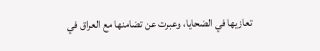تعازيها في الضحايا، وعبرت عن تضامنها مع العراق في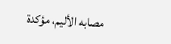مصابه الأليم، مؤكدة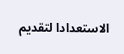الاستعدادا لتقديم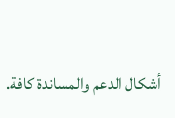أشكال الدعم والمساندة كافة.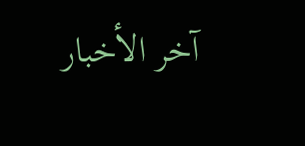آخر الأخبار